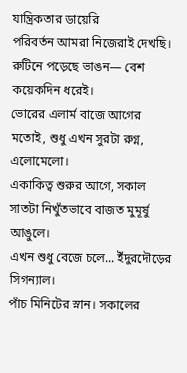যান্ত্রিকতার ডায়েরি
পরিবর্তন আমরা নিজেরাই দেখছি।
রুটিনে পড়েছে ভাঙন— বেশ কয়েকদিন ধরেই।
ভোরের এলার্ম বাজে আগের মতোই, শুধু এখন সুরটা রুগ্ন, এলোমেলো।
একাকিত্ব শুরুর আগে, সকাল সাতটা নিখুঁতভাবে বাজত মুমূর্ষু আঙুলে।
এখন শুধু বেজে চলে... ইঁদুরদৌড়ের সিগন্যাল।
পাঁচ মিনিটের স্নান। সকালের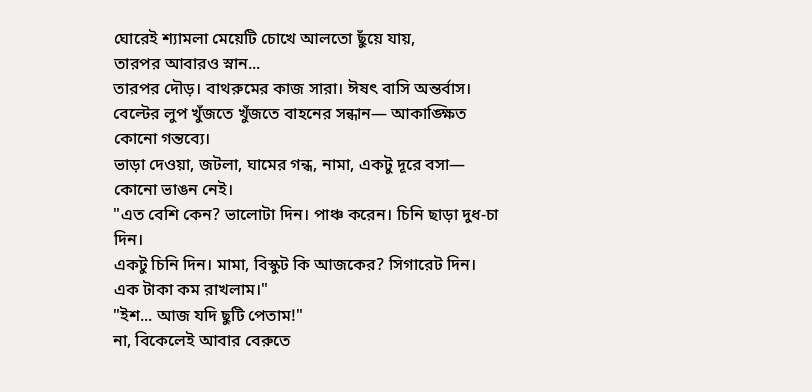ঘোরেই শ্যামলা মেয়েটি চোখে আলতো ছুঁয়ে যায়,
তারপর আবারও স্নান...
তারপর দৌড়। বাথরুমের কাজ সারা। ঈষৎ বাসি অন্তর্বাস।
বেল্টের লুপ খুঁজতে খুঁজতে বাহনের সন্ধান— আকাঙ্ক্ষিত কোনো গন্তব্যে।
ভাড়া দেওয়া, জটলা, ঘামের গন্ধ, নামা, একটু দূরে বসা— কোনো ভাঙন নেই।
"এত বেশি কেন? ভালোটা দিন। পাঞ্চ করেন। চিনি ছাড়া দুধ-চা দিন।
একটু চিনি দিন। মামা, বিস্কুট কি আজকের? সিগারেট দিন। এক টাকা কম রাখলাম।"
"ইশ... আজ যদি ছুটি পেতাম!"
না, বিকেলেই আবার বেরুতে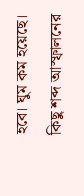হবে। ঘুম কম হয়েছে।
কিছু শব্দ আস্ফালনের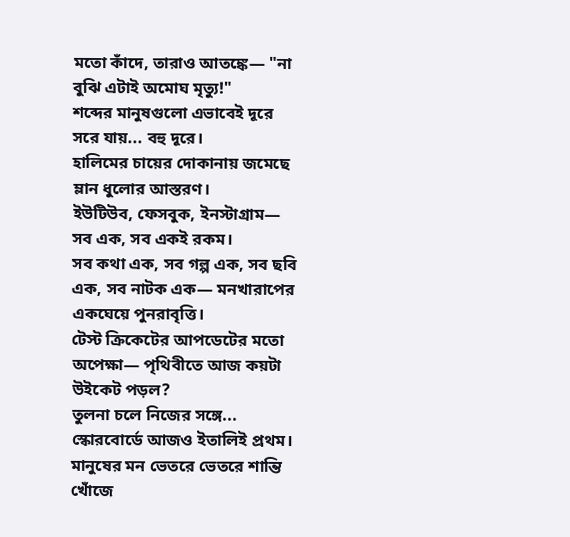মতো কাঁদে, তারাও আতঙ্কে— "না বুঝি এটাই অমোঘ মৃত্যু!"
শব্দের মানুষগুলো এভাবেই দূরে সরে যায়... বহু দূরে।
হালিমের চায়ের দোকানায় জমেছে ম্লান ধুলোর আস্তরণ।
ইউটিউব, ফেসবুক, ইনস্টাগ্রাম— সব এক, সব একই রকম।
সব কথা এক, সব গল্প এক, সব ছবি এক, সব নাটক এক— মনখারাপের একঘেয়ে পুনরাবৃত্তি।
টেস্ট ক্রিকেটের আপডেটের মতো অপেক্ষা— পৃথিবীতে আজ কয়টা উইকেট পড়ল?
তুলনা চলে নিজের সঙ্গে... স্কোরবোর্ডে আজও ইতালিই প্রথম।
মানুষের মন ভেতরে ভেতরে শান্তি খোঁজে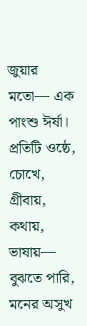জুয়ার মতো— এক পাংশু ঈর্ষা।
প্রতিটি ওষ্ঠে, চোখে, গ্রীবায়, কথায়, ভাষায়—
বুঝতে পারি, মনের অসুখ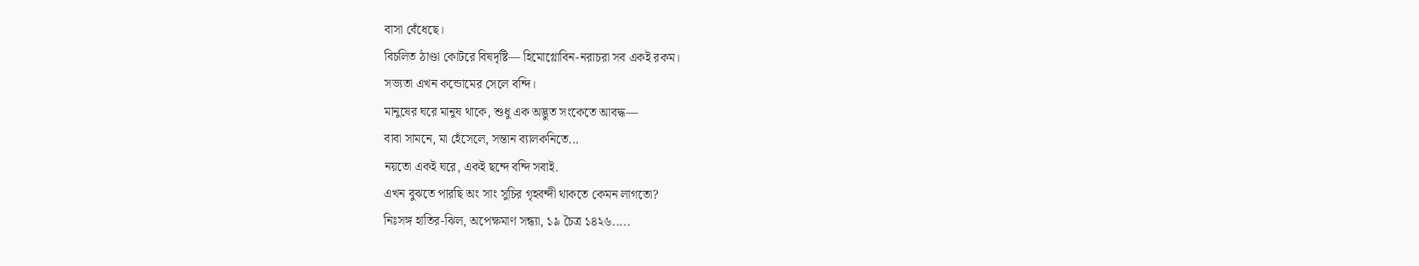বাসা বেঁধেছে।
বিচলিত ঠাণ্ডা কোটরে বিষদৃষ্টি— হিমোগ্লোবিন-নরাচরা সব একই রকম।
সভ্যতা এখন কন্ডোমের সেলে বন্দি।
মানুষের ঘরে মানুষ থাকে, শুধু এক অদ্ভুত সংকেতে আবদ্ধ—
বাবা সামনে, মা হেঁসেলে, সন্তান ব্যালকনিতে...
নয়তো একই ঘরে, একই ছন্দে বন্দি সবাই.
এখন বুঝতে পারছি অং সাং সুচির গৃহবন্দী থাকতে কেমন লাগতো?
নিঃসঙ্গ হাতির-ঝিল, অপেক্ষমাণ সন্ধ্যা, ১৯ চৈত্র ১৪২৬.....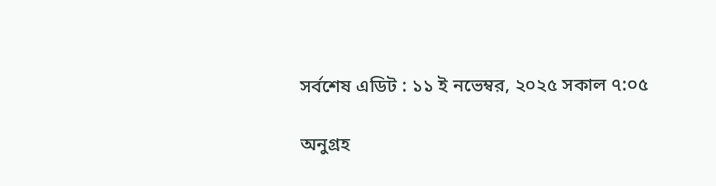সর্বশেষ এডিট : ১১ ই নভেম্বর, ২০২৫ সকাল ৭:০৫

অনুগ্রহ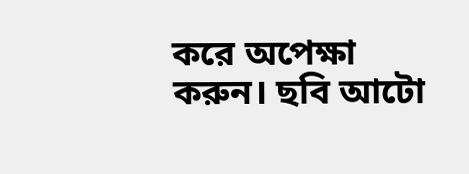করে অপেক্ষা করুন। ছবি আটো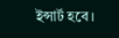ইন্সার্ট হবে।